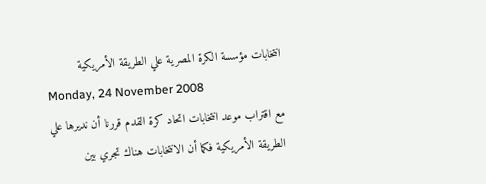انتخابات مؤسسة الكرة المصرية علي الطريقة الأمريكية
Monday, 24 November 2008
مع اقتراب موعد انتخابات اتحاد كرة القدم قررنا أن نديرها علي الطريقة الأمريكية فكما أن الانتخابات هناك تجري بين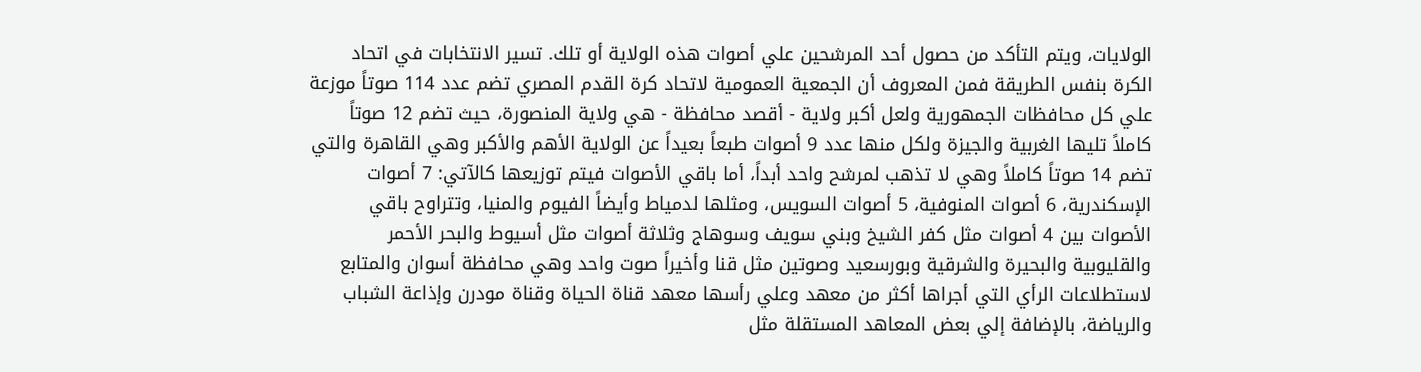الولايات، ويتم التأكد من حصول أحد المرشحين علي أصوات هذه الولاية أو تلك. تسير الانتخابات في اتحاد الكرة بنفس الطريقة فمن المعروف أن الجمعية العمومية لاتحاد كرة القدم المصري تضم عدد 114 صوتاً موزعة علي كل محافظات الجمهورية ولعل أكبر ولاية - أقصد محافظة - هي ولاية المنصورة، حيث تضم 12 صوتاً كاملاً تليها الغربية والجيزة ولكل منها عدد 9 أصوات طبعاً بعيداً عن الولاية الأهم والأكبر وهي القاهرة والتي تضم 14 صوتاً كاملاً وهي لا تذهب لمرشح واحد أبداً، أما باقي الأصوات فيتم توزيعها كالآتي: 7 أصوات الإسكندرية، 6 أصوات المنوفية، 5 أصوات السويس، ومثلها لدمياط وأيضاً الفيوم والمنيا، وتتراوح باقي الأصوات بين 4 أصوات مثل كفر الشيخ وبني سويف وسوهاج وثلاثة أصوات مثل أسيوط والبحر الأحمر والقليوبية والبحيرة والشرقية وبورسعيد وصوتين مثل قنا وأخيراً صوت واحد وهي محافظة أسوان والمتابع لاستطلاعات الرأي التي أجراها أكثر من معهد وعلي رأسها معهد قناة الحياة وقناة مودرن وإذاعة الشباب والرياضة، بالإضافة إلي بعض المعاهد المستقلة مثل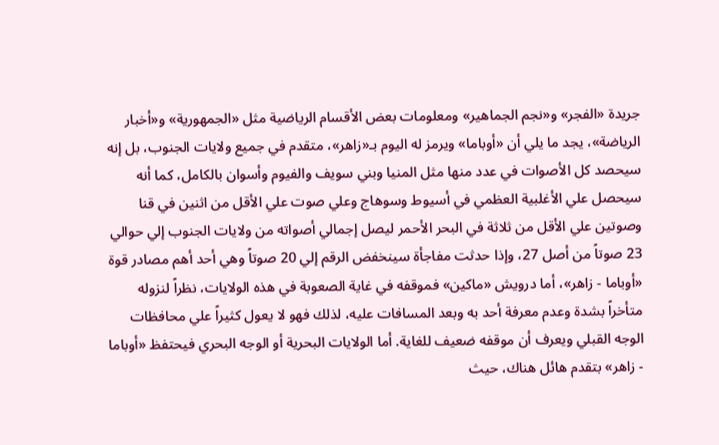جريدة «الفجر» و«نجم الجماهير» ومعلومات بعض الأقسام الرياضية مثل «الجمهورية» و«أخبار الرياضة»، يجد ما يلي أن «أوباما» ويرمز له اليوم بـ«زاهر»، متقدم في جميع ولايات الجنوب، بل إنه سيحصد كل الأصوات في عدد منها مثل المنيا وبني سويف والفيوم وأسوان بالكامل، كما أنه سيحصل علي الأغلبية العظمي في أسيوط وسوهاج وعلي صوت علي الأقل من اثنين في قنا وصوتين علي الأقل من ثلاثة في البحر الأحمر ليصل إجمالي أصواته من ولايات الجنوب إلي حوالي 23 صوتاً من أصل 27، وإذا حدثت مفاجأة سينخفض الرقم إلي 20 صوتاً وهي أحد أهم مصادر قوة «أوباما - زاهر»، أما درويش «ماكين» فموقفه في غاية الصعوبة في هذه الولايات، نظراً لنزوله متأخراً بشدة وعدم معرفة أحد به وبعد المسافات عليه، لذلك فهو لا يعول كثيراً علي محافظات الوجه القبلي ويعرف أن موقفه ضعيف للغاية. أما الولايات البحرية أو الوجه البحري فيحتفظ «أوباما - زاهر» بتقدم هائل هناك، حيث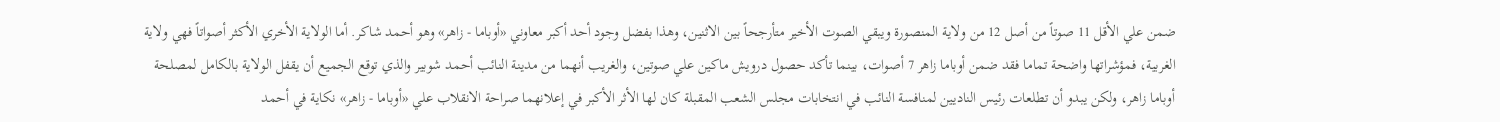ضمن علي الأقل 11 صوتاً من أصل 12 من ولاية المنصورة ويبقي الصوت الأخير متأرجحاً بين الاثنين، وهذا بفضل وجود أحد أكبر معاوني «أوباما - زاهر» وهو أحمد شاكر. أما الولاية الأخري الأكثر أصواتاً فهي ولاية الغربية، فمؤشراتها واضحة تماما فقد ضمن أوباما زاهر 7 أصوات، بينما تأكد حصول درويش ماكين علي صوتين، والغريب أنهما من مدينة النائب أحمد شوبير والذي توقع الجميع أن يقفل الولاية بالكامل لمصلحة أوباما زاهر، ولكن يبدو أن تطلعات رئيس الناديين لمنافسة النائب في انتخابات مجلس الشعب المقبلة كان لها الأثر الأكبر في إعلانهما صراحة الانقلاب علي «أوباما - زاهر» نكاية في أحمد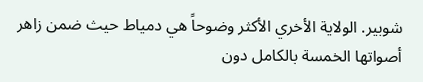شوبير. الولاية الأخري الأكثر وضوحاً هي دمياط حيث ضمن زاهر أصواتها الخمسة بالكامل دون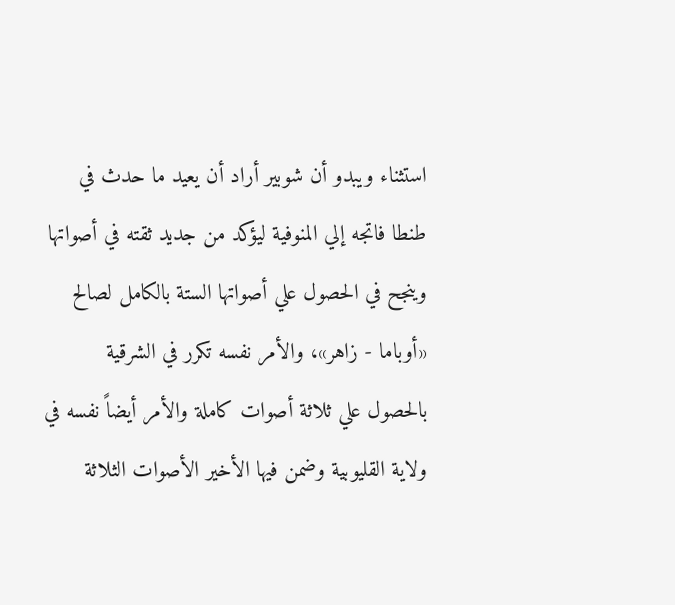استثناء ويبدو أن شوبير أراد أن يعيد ما حدث في طنطا فاتجه إلي المنوفية ليؤكد من جديد ثقته في أصواتها وينجح في الحصول علي أصواتها الستة بالكامل لصالح «أوباما - زاهر»، والأمر نفسه تكرر في الشرقية بالحصول علي ثلاثة أصوات كاملة والأمر أيضاً نفسه في ولاية القليوبية وضمن فيها الأخير الأصوات الثلاثة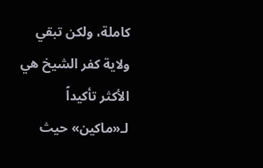كاملة، ولكن تبقي ولاية كفر الشيخ هي الأكثر تأكيداً لـ«ماكين» حيث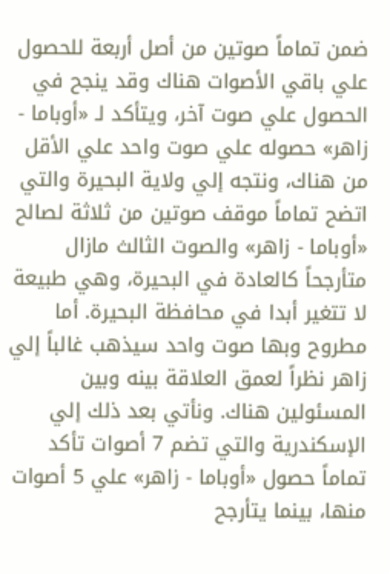ضمن تماماً صوتين من أصل أربعة للحصول علي باقي الأصوات هناك وقد ينجح في الحصول علي صوت آخر، ويتأكد لـ «أوباما - زاهر» حصوله علي صوت واحد علي الأقل من هناك، ونتجه إلي ولاية البحيرة والتي اتضح تماماً موقف صوتين من ثلاثة لصالح «أوباما - زاهر» والصوت الثالث مازال متأرجحاً كالعادة في البحيرة، وهي طبيعة لا تتغير أبدا في محافظة البحيرة. أما مطروح وبها صوت واحد سيذهب غالباً إلي زاهر نظراً لعمق العلاقة بينه وبين المسئولين هناك. ونأتي بعد ذلك إلي الإسكندرية والتي تضم 7 أصوات تأكد تماماً حصول «أوباما - زاهر» علي 5 أصوات منها، بينما يتأرجح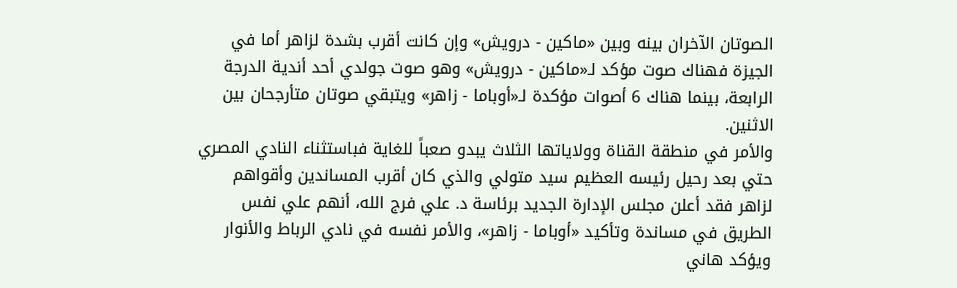الصوتان الآخران بينه وبين «ماكين - درويش» وإن كانت أقرب بشدة لزاهر أما في الجيزة فهناك صوت مؤكد لـ«ماكين - درويش» وهو صوت جولدي أحد أندية الدرجة الرابعة، بينما هناك 6 أصوات مؤكدة لـ«أوباما - زاهر» ويتبقي صوتان متأرجحان بين الاثنين.
والأمر في منطقة القناة وولاياتها الثلاث يبدو صعباً للغاية فباستثناء النادي المصري حتي بعد رحيل رئيسه العظيم سيد متولي والذي كان أقرب المساندين وأقواهم لزاهر فقد أعلن مجلس الإدارة الجديد برئاسة د. علي فرج الله، أنهم علي نفس الطريق في مساندة وتأكيد «أوباما - زاهر»، والأمر نفسه في نادي الرباط والأنوار ويؤكد هاني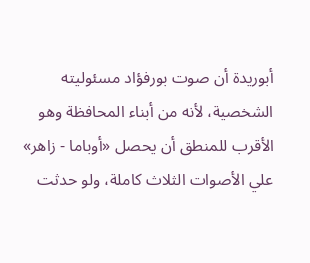أبوريدة أن صوت بورفؤاد مسئوليته الشخصية، لأنه من أبناء المحافظة وهو الأقرب للمنطق أن يحصل «أوباما - زاهر» علي الأصوات الثلاث كاملة، ولو حدثت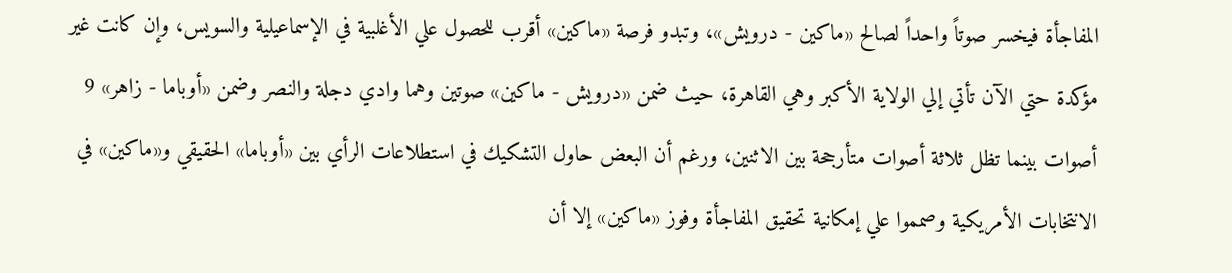المفاجأة فيخسر صوتاً واحداً لصالح «ماكين - درويش»، وتبدو فرصة «ماكين» أقرب للحصول علي الأغلبية في الإسماعيلية والسويس، وإن كانت غير مؤكدة حتي الآن تأتي إلي الولاية الأكبر وهي القاهرة، حيث ضمن «درويش - ماكين» صوتين وهما وادي دجلة والنصر وضمن «أوباما - زاهر» 9 أصوات بينما تظل ثلاثة أصوات متأرجحة بين الاثنين، ورغم أن البعض حاول التشكيك في استطلاعات الرأي بين «أوباما» الحقيقي و«ماكين» في الانتخابات الأمريكية وصمموا علي إمكانية تحقيق المفاجأة وفوز «ماكين» إلا أن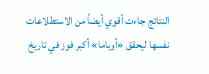النتائج جاءت أقوي أيضاً من الاستطلاعات نفسها ليحقق «أوباما» أكبر فوز في تاريخ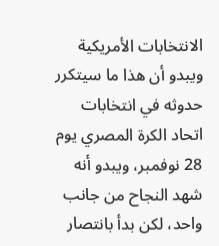الانتخابات الأمريكية ويبدو أن هذا ما سيتكرر حدوثه في انتخابات اتحاد الكرة المصري يوم 28 نوفمبر، ويبدو أنه شهد النجاح من جانب واحد، لكن بدأ بانتصار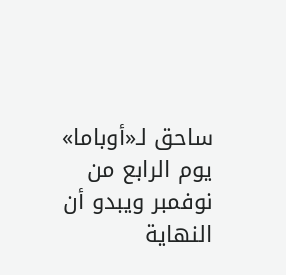ساحق لـ«أوباما» يوم الرابع من نوفمبر ويبدو أن النهاية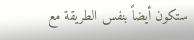ستكون أيضاً بنفس الطريقة مع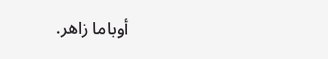أوباما زاهر.